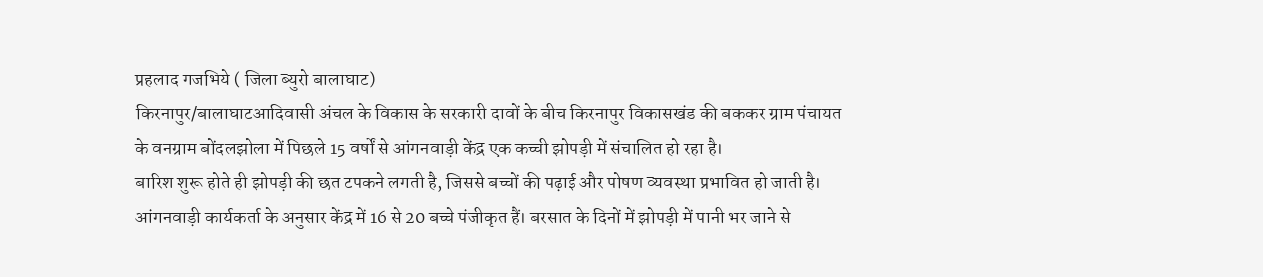प्रहलाद गजभिये ( जिला ब्युरो बालाघाट)
किरनापुर/बालाघाटआदिवासी अंचल के विकास के सरकारी दावों के बीच किरनापुर विकासखंड की बककर ग्राम पंचायत के वनग्राम बोंदलझोला में पिछले 15 वर्षों से आंगनवाड़ी केंद्र एक कच्ची झोपड़ी में संचालित हो रहा है।
बारिश शुरू होते ही झोपड़ी की छत टपकने लगती है, जिससे बच्चों की पढ़ाई और पोषण व्यवस्था प्रभावित हो जाती है।
आंगनवाड़ी कार्यकर्ता के अनुसार केंद्र में 16 से 20 बच्चे पंजीकृत हैं। बरसात के दिनों में झोपड़ी में पानी भर जाने से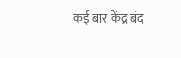कई बार केंद्र बंद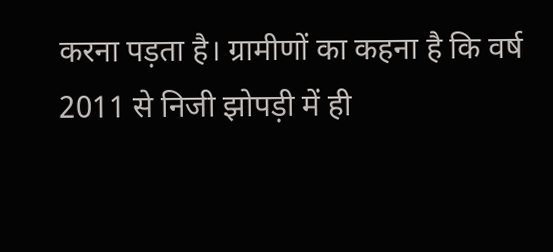करना पड़ता है। ग्रामीणों का कहना है कि वर्ष 2011 से निजी झोपड़ी में ही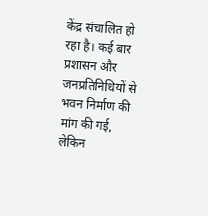केंद्र संचालित हो रहा है। कई बार प्रशासन और जनप्रतिनिधियों से भवन निर्माण की मांग की गई, लेकिन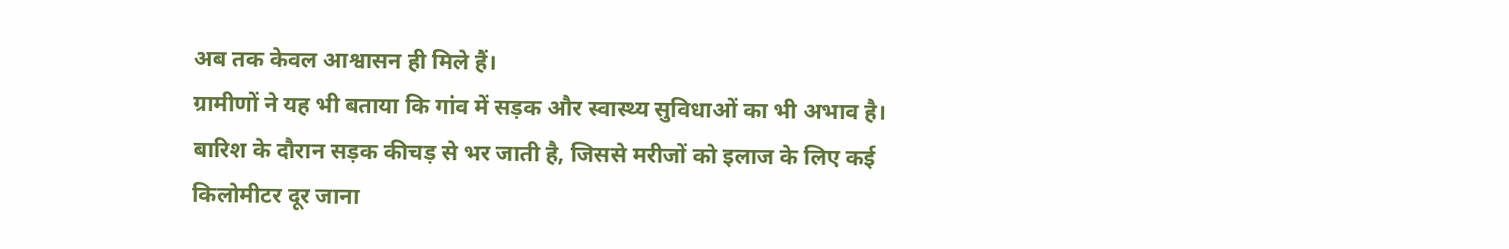अब तक केवल आश्वासन ही मिले हैं।
ग्रामीणों ने यह भी बताया कि गांव में सड़क और स्वास्थ्य सुविधाओं का भी अभाव है। बारिश के दौरान सड़क कीचड़ से भर जाती है, जिससे मरीजों को इलाज के लिए कई किलोमीटर दूर जाना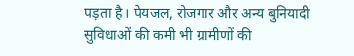पड़ता है। पेयजल, रोजगार और अन्य बुनियादी सुविधाओं की कमी भी ग्रामीणों की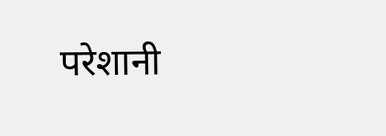परेशानी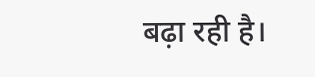बढ़ा रही है।